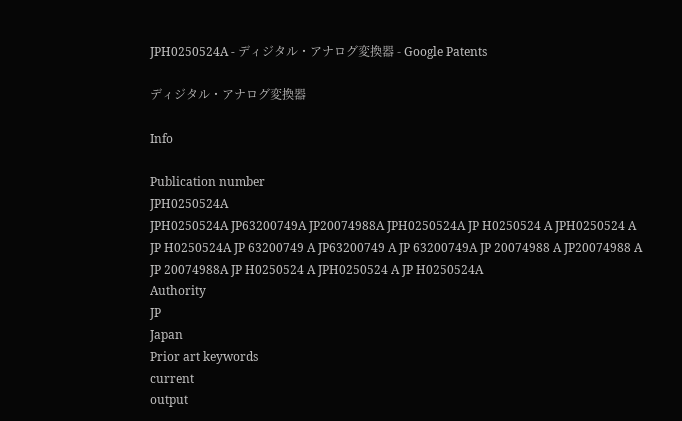JPH0250524A - ディジタル・アナログ変換器 - Google Patents

ディジタル・アナログ変換器

Info

Publication number
JPH0250524A
JPH0250524A JP63200749A JP20074988A JPH0250524A JP H0250524 A JPH0250524 A JP H0250524A JP 63200749 A JP63200749 A JP 63200749A JP 20074988 A JP20074988 A JP 20074988A JP H0250524 A JPH0250524 A JP H0250524A
Authority
JP
Japan
Prior art keywords
current
output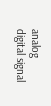analog
digital signal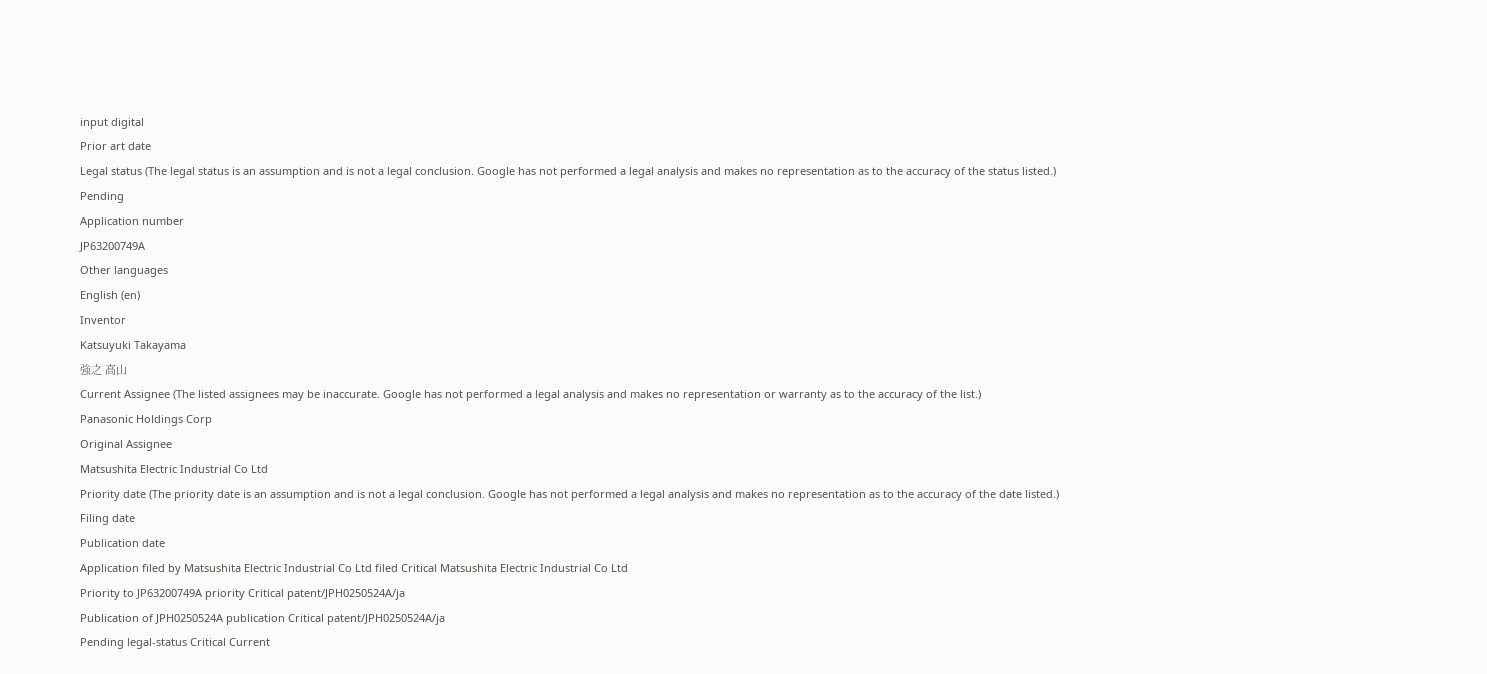input digital
Prior art date
Legal status (The legal status is an assumption and is not a legal conclusion. Google has not performed a legal analysis and makes no representation as to the accuracy of the status listed.)
Pending
Application number
JP63200749A
Other languages
English (en)
Inventor
Katsuyuki Takayama
強之 高山
Current Assignee (The listed assignees may be inaccurate. Google has not performed a legal analysis and makes no representation or warranty as to the accuracy of the list.)
Panasonic Holdings Corp
Original Assignee
Matsushita Electric Industrial Co Ltd
Priority date (The priority date is an assumption and is not a legal conclusion. Google has not performed a legal analysis and makes no representation as to the accuracy of the date listed.)
Filing date
Publication date
Application filed by Matsushita Electric Industrial Co Ltd filed Critical Matsushita Electric Industrial Co Ltd
Priority to JP63200749A priority Critical patent/JPH0250524A/ja
Publication of JPH0250524A publication Critical patent/JPH0250524A/ja
Pending legal-status Critical Current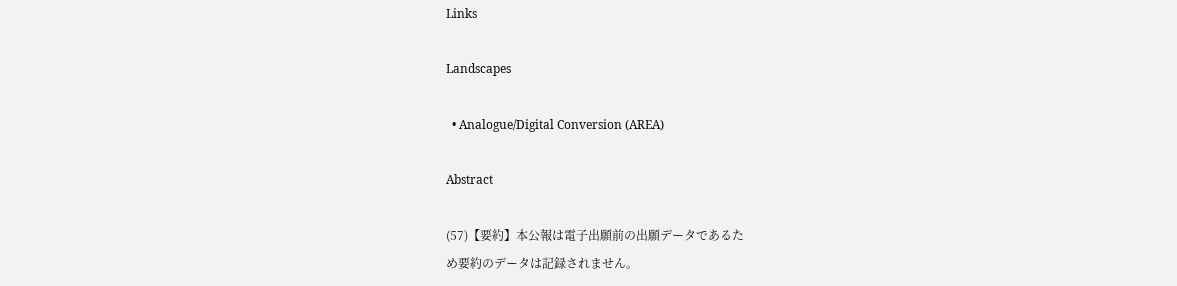Links

Landscapes

  • Analogue/Digital Conversion (AREA)

Abstract

(57)【要約】本公報は電子出願前の出願データであるた
め要約のデータは記録されません。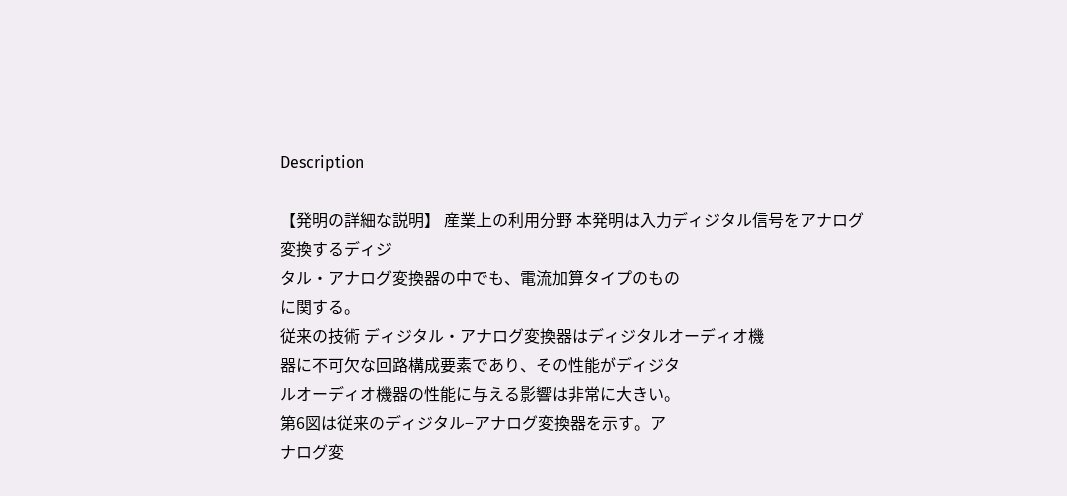Description

【発明の詳細な説明】 産業上の利用分野 本発明は入力ディジタル信号をアナログ変換するディジ
タル・アナログ変換器の中でも、電流加算タイプのもの
に関する。
従来の技術 ディジタル・アナログ変換器はディジタルオーディオ機
器に不可欠な回路構成要素であり、その性能がディジタ
ルオーディオ機器の性能に与える影響は非常に大きい。
第6図は従来のディジタル−アナログ変換器を示す。ア
ナログ変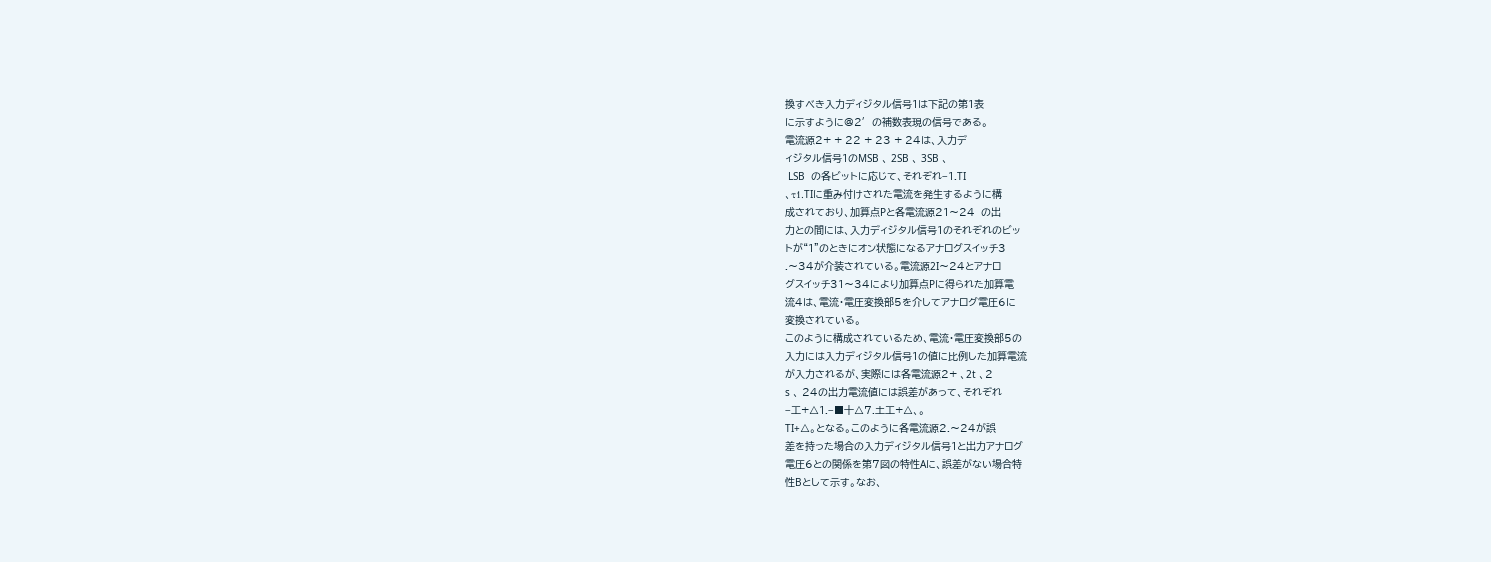換すべき入力ディジタル信号1は下記の第1表
に示すように@2′の補数表現の信号である。
電流源2+ + 22 + 23 + 24は、入力デ
ィジタル信号1のMSB 、 2SB 、 3SB 、
 LSB  の各ビットに応じて、それぞれ−1.TI
、τ1.TIに重み付けされた電流を発生するように構
成されており、加算点Pと各電流源21〜24  の出
力との間には、入力ディジタル信号1のそれぞれのビッ
トが“1”のときにオン状態になるアナログスイッチ3
.〜34が介装されている。電流源2I〜24とアナロ
グスイッチ31〜34により加算点Pに得られた加算電
流4は、電流・電圧変換部5を介してアナログ電圧6に
変換されている。
このように構成されているため、電流・電圧変換部5の
入力には入力ディジタル信号1の値に比例した加算電流
が入力されるが、実際には各電流源2+ 、2t 、2
s 、 24の出力電流値には誤差があって、それぞれ
−工+△1.−■十△7.土工+△、。
TI+△。となる。このように各電流源2.〜24が誤
差を持った場合の入力ディジタル信号1と出力アナログ
電圧6との関係を第7図の特性Aに、誤差がない場合特
性Bとして示す。なお、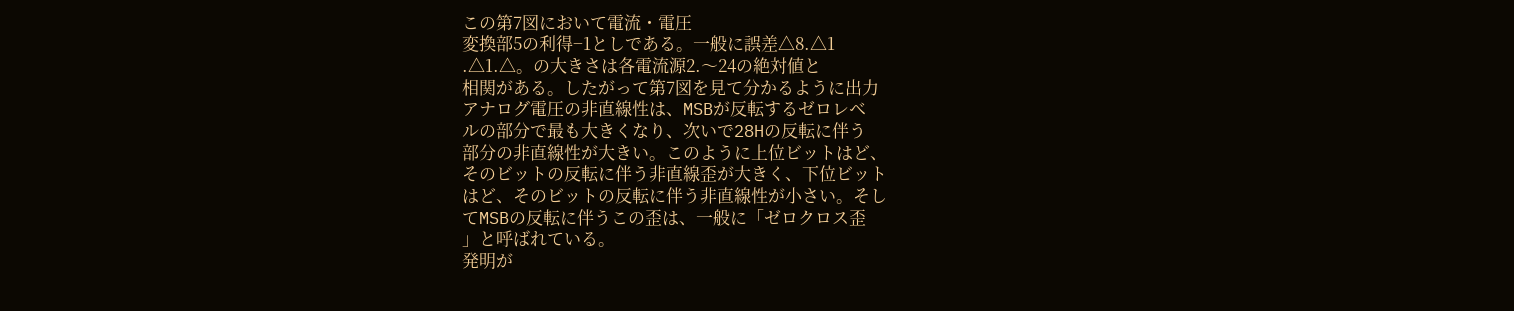この第7図において電流・電圧
変換部5の利得−1としである。一般に誤差△8.△1
.△1.△。の大きさは各電流源2.〜24の絶対値と
相関がある。したがって第7図を見て分かるように出力
アナログ電圧の非直線性は、MSBが反転するゼロレベ
ルの部分で最も大きくなり、次いで28Hの反転に伴う
部分の非直線性が大きい。このように上位ビットはど、
そのビットの反転に伴う非直線歪が大きく、下位ビット
はど、そのビットの反転に伴う非直線性が小さい。そし
てMSBの反転に伴うこの歪は、一般に「ゼロクロス歪
」と呼ばれている。
発明が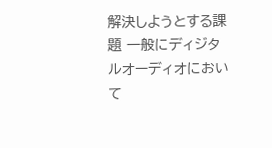解決しようとする課題 一般にディジタルオーディオにおいて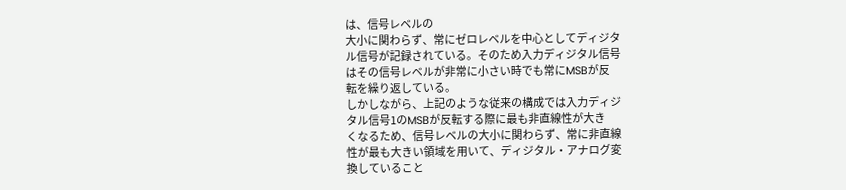は、信号レベルの
大小に関わらず、常にゼロレベルを中心としてディジタ
ル信号が記録されている。そのため入力ディジタル信号
はその信号レベルが非常に小さい時でも常にMSBが反
転を繰り返している。
しかしながら、上記のような従来の構成では入力ディジ
タル信号1のMSBが反転する際に最も非直線性が大き
くなるため、信号レベルの大小に関わらず、常に非直線
性が最も大きい領域を用いて、ディジタル・アナログ変
換していること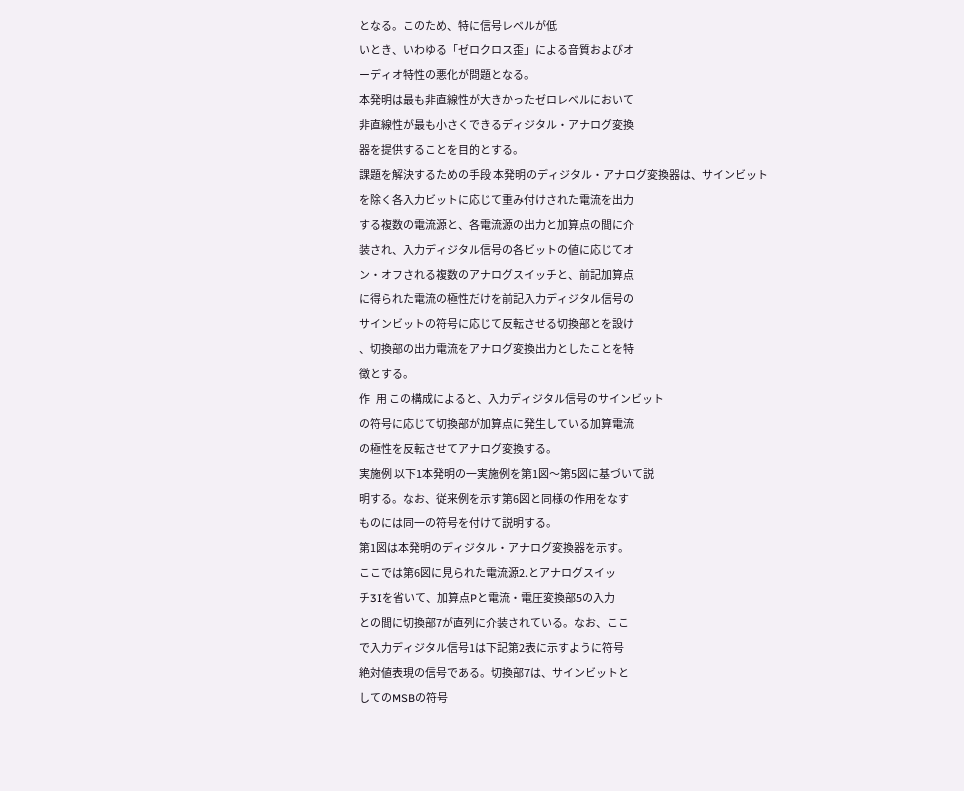となる。このため、特に信号レベルが低
いとき、いわゆる「ゼロクロス歪」による音質およびオ
ーディオ特性の悪化が問題となる。
本発明は最も非直線性が大きかったゼロレベルにおいて
非直線性が最も小さくできるディジタル・アナログ変換
器を提供することを目的とする。
課題を解決するための手段 本発明のディジタル・アナログ変換器は、サインビット
を除く各入力ビットに応じて重み付けされた電流を出力
する複数の電流源と、各電流源の出力と加算点の間に介
装され、入力ディジタル信号の各ビットの値に応じてオ
ン・オフされる複数のアナログスイッチと、前記加算点
に得られた電流の極性だけを前記入力ディジタル信号の
サインビットの符号に応じて反転させる切換部とを設け
、切換部の出力電流をアナログ変換出力としたことを特
徴とする。
作   用 この構成によると、入力ディジタル信号のサインビット
の符号に応じて切換部が加算点に発生している加算電流
の極性を反転させてアナログ変換する。
実施例 以下1本発明の一実施例を第1図〜第5図に基づいて説
明する。なお、従来例を示す第6図と同様の作用をなす
ものには同一の符号を付けて説明する。
第1図は本発明のディジタル・アナログ変換器を示す。
ここでは第6図に見られた電流源2.とアナログスイッ
チ3Iを省いて、加算点Pと電流・電圧変換部5の入力
との間に切換部7が直列に介装されている。なお、ここ
で入力ディジタル信号1は下記第2表に示すように符号
絶対値表現の信号である。切換部7は、サインビットと
してのMSBの符号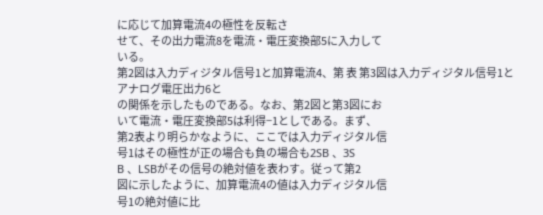に応じて加算電流4の極性を反転さ
せて、その出力電流8を電流・電圧変換部5に入力して
いる。
第2図は入力ディジタル信号1と加算電流4、第 表 第3図は入力ディジタル信号1とアナログ電圧出力6と
の関係を示したものである。なお、第2図と第3図にお
いて電流・電圧変換部5は利得−1としである。まず、
第2表より明らかなように、ここでは入力ディジタル信
号1はその極性が正の場合も負の場合も2SB 、3S
B 、LSBがその信号の絶対値を表わす。従って第2
図に示したように、加算電流4の値は入力ディジタル信
号1の絶対値に比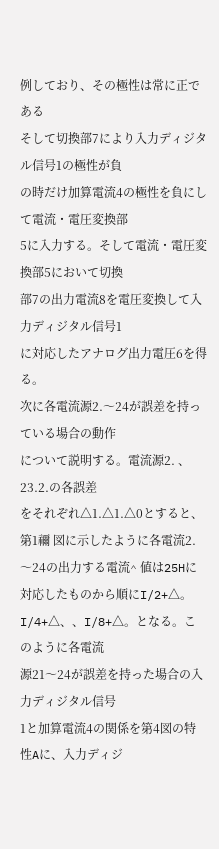例しており、その極性は常に正である
そして切換部7により入力ディジタル信号1の極性が負
の時だけ加算電流4の極性を負にして電流・電圧変換部
5に入力する。そして電流・電圧変換部5において切換
部7の出力電流8を電圧変換して入力ディジタル信号1
に対応したアナログ出力電圧6を得る。
次に各電流源2.〜24が誤差を持っている場合の動作
について説明する。電流源2. 、23.2.の各誤差
をそれぞれ△1.△1.△0とすると、第1禰 図に示したように各電流2.〜24の出力する電流^ 値は25Hに対応したものから順にI/2+△。
I/4+△、、I/8+△。となる。このように各電流
源21〜24が誤差を持った場合の入力ディジタル信号
1と加算電流4の関係を第4図の特性Aに、入力ディジ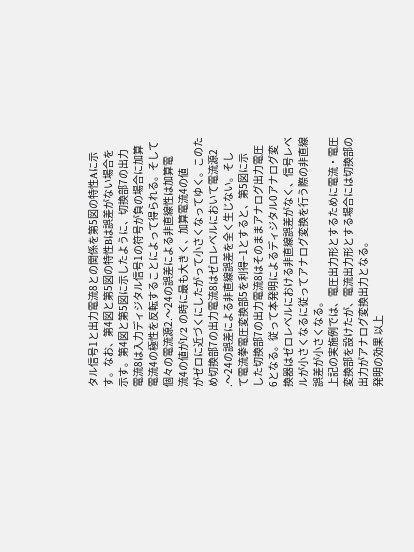タル信号1と出力電流8との関係を第5図の特性Aに示
す。なお、第4図と第5図の特性Bは誤差がない場合を
示す。第4図と第5図に示したように、切換部7の出力
電流8は入力ディジタル信号1の符号が負の場合に加算
電流4の極性を反転することによって得られる。そして
個々の電流源2.〜24の誤差による非直線性は加算電
流4の値がI/2 の時に最も大きく、加算電流4の値
がゼロに近づくにしたがって小さくなってゆく。このた
め切換部7の出力電流8はゼロレベルにおいて電流源2
.〜24の誤差による非直線誤差を全く生じない。そし
て電流拳電圧変換部5を利得−1とすると、第5図に示
した切換部7の出力電流8はそのままアナログ出力電圧
6となる。従って本発明によるディジタル0アナログ変
換器はゼロレベルにおける非直線誤差がなく、信号レベ
ルが小さくなるに従ってアナログ変換を行う際の非直線
誤差が小さくなる。
上記の実施例では、電圧出力形とするために電流・電圧
変換部を設けたが、電流出力形とする場合には切換部の
出力がアナログ変換出力となる。
発明の効果 以上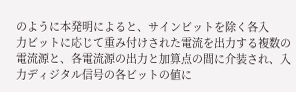のように本発明によると、サインビットを除く各入
力ビットに応じて重み付けされた電流を出力する複数の
電流源と、各電流源の出力と加算点の間に介装され、入
力ディジタル信号の各ビットの値に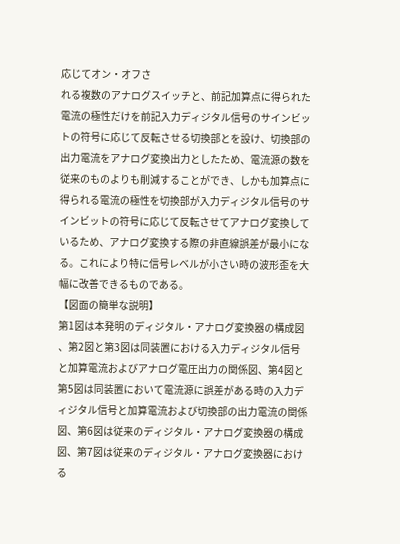応じてオン・オフさ
れる複数のアナログスイッチと、前記加算点に得られた
電流の極性だけを前記入力ディジタル信号のサインビッ
トの符号に応じて反転させる切換部とを設け、切換部の
出力電流をアナログ変換出力としたため、電流源の数を
従来のものよりも削減することができ、しかも加算点に
得られる電流の極性を切換部が入力ディジタル信号のサ
インビットの符号に応じて反転させてアナログ変換して
いるため、アナログ変換する際の非直線誤差が最小にな
る。これにより特に信号レベルが小さい時の波形歪を大
幅に改善できるものである。
【図面の簡単な説明】
第1図は本発明のディジタル・アナログ変換器の構成図
、第2図と第3図は同装置における入力ディジタル信号
と加算電流およびアナログ電圧出力の関係図、第4図と
第5図は同装置において電流源に誤差がある時の入力デ
ィジタル信号と加算電流および切換部の出力電流の関係
図、第6図は従来のディジタル・アナログ変換器の構成
図、第7図は従来のディジタル・アナログ変換器におけ
る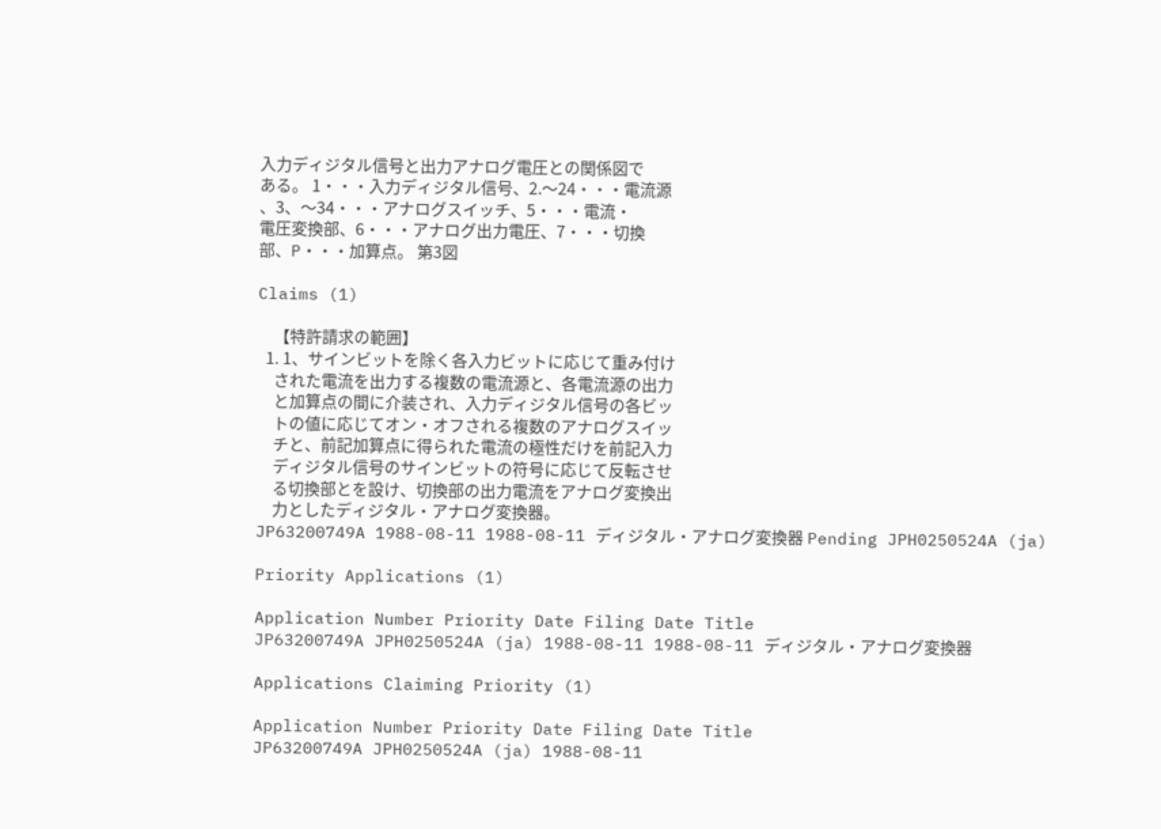入力ディジタル信号と出力アナログ電圧との関係図で
ある。 1・・・入力ディジタル信号、2.〜24・・・電流源
、3、〜34・・・アナログスイッチ、5・・・電流・
電圧変換部、6・・・アナログ出力電圧、7・・・切換
部、P・・・加算点。 第3図

Claims (1)

    【特許請求の範囲】
  1. 1、サインビットを除く各入力ビットに応じて重み付け
    された電流を出力する複数の電流源と、各電流源の出力
    と加算点の間に介装され、入力ディジタル信号の各ビッ
    トの値に応じてオン・オフされる複数のアナログスイッ
    チと、前記加算点に得られた電流の極性だけを前記入力
    ディジタル信号のサインビットの符号に応じて反転させ
    る切換部とを設け、切換部の出力電流をアナログ変換出
    力としたディジタル・アナログ変換器。
JP63200749A 1988-08-11 1988-08-11 ディジタル・アナログ変換器 Pending JPH0250524A (ja)

Priority Applications (1)

Application Number Priority Date Filing Date Title
JP63200749A JPH0250524A (ja) 1988-08-11 1988-08-11 ディジタル・アナログ変換器

Applications Claiming Priority (1)

Application Number Priority Date Filing Date Title
JP63200749A JPH0250524A (ja) 1988-08-11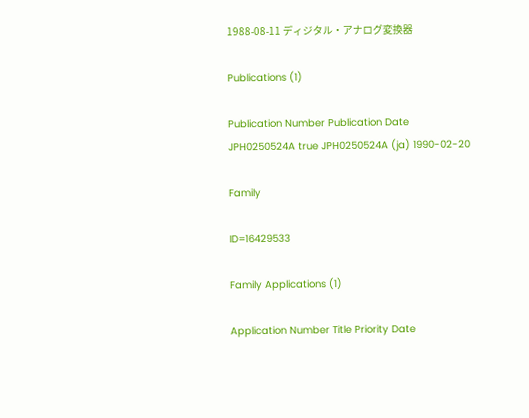1988-08-11 ディジタル・アナログ変換器

Publications (1)

Publication Number Publication Date
JPH0250524A true JPH0250524A (ja) 1990-02-20

Family

ID=16429533

Family Applications (1)

Application Number Title Priority Date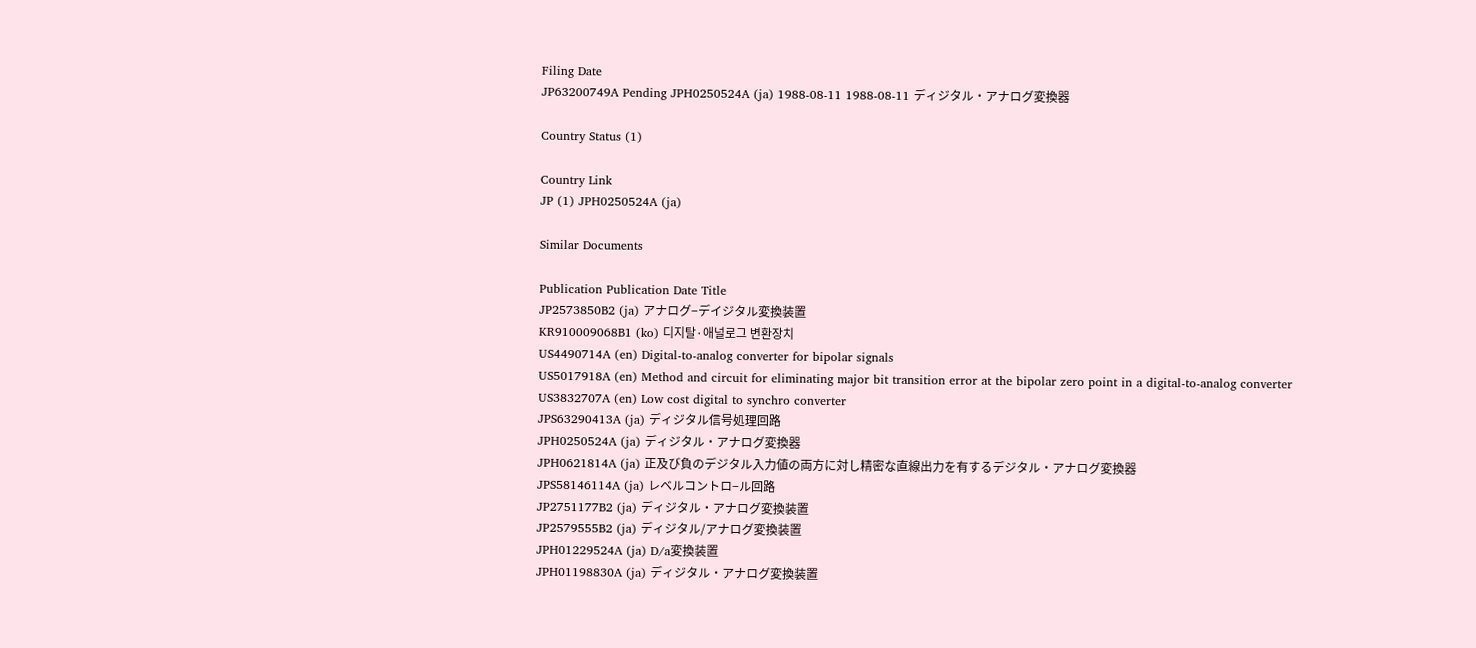Filing Date
JP63200749A Pending JPH0250524A (ja) 1988-08-11 1988-08-11 ディジタル・アナログ変換器

Country Status (1)

Country Link
JP (1) JPH0250524A (ja)

Similar Documents

Publication Publication Date Title
JP2573850B2 (ja) アナログ−デイジタル変換装置
KR910009068B1 (ko) 디지탈·애널로그 변환장치
US4490714A (en) Digital-to-analog converter for bipolar signals
US5017918A (en) Method and circuit for eliminating major bit transition error at the bipolar zero point in a digital-to-analog converter
US3832707A (en) Low cost digital to synchro converter
JPS63290413A (ja) ディジタル信号処理回路
JPH0250524A (ja) ディジタル・アナログ変換器
JPH0621814A (ja) 正及び負のデジタル入力値の両方に対し精密な直線出力を有するデジタル・アナログ変換器
JPS58146114A (ja) レベルコントロ−ル回路
JP2751177B2 (ja) ディジタル・アナログ変換装置
JP2579555B2 (ja) ディジタル/アナログ変換装置
JPH01229524A (ja) D/a変換装置
JPH01198830A (ja) ディジタル・アナログ変換装置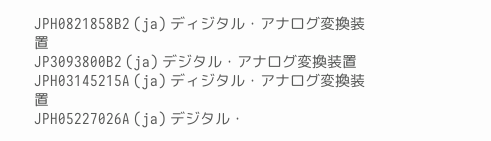JPH0821858B2 (ja) ディジタル・アナログ変換装置
JP3093800B2 (ja) デジタル・アナログ変換装置
JPH03145215A (ja) ディジタル・アナログ変換装置
JPH05227026A (ja) デジタル・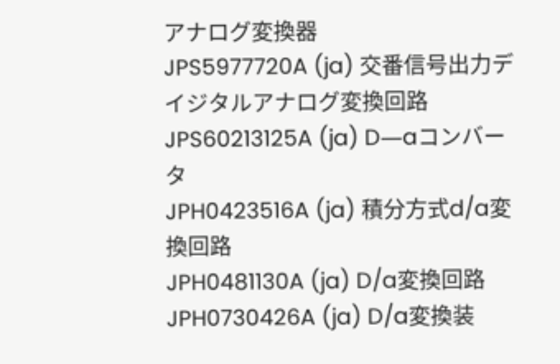アナログ変換器
JPS5977720A (ja) 交番信号出力デイジタルアナログ変換回路
JPS60213125A (ja) D―aコンバータ
JPH0423516A (ja) 積分方式d/a変換回路
JPH0481130A (ja) D/a変換回路
JPH0730426A (ja) D/a変換装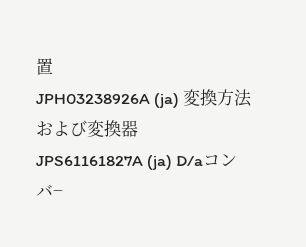置
JPH03238926A (ja) 変換方法および変換器
JPS61161827A (ja) D/aコンバ−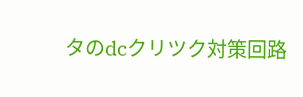タのdcクリツク対策回路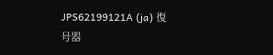JPS62199121A (ja) 復号器